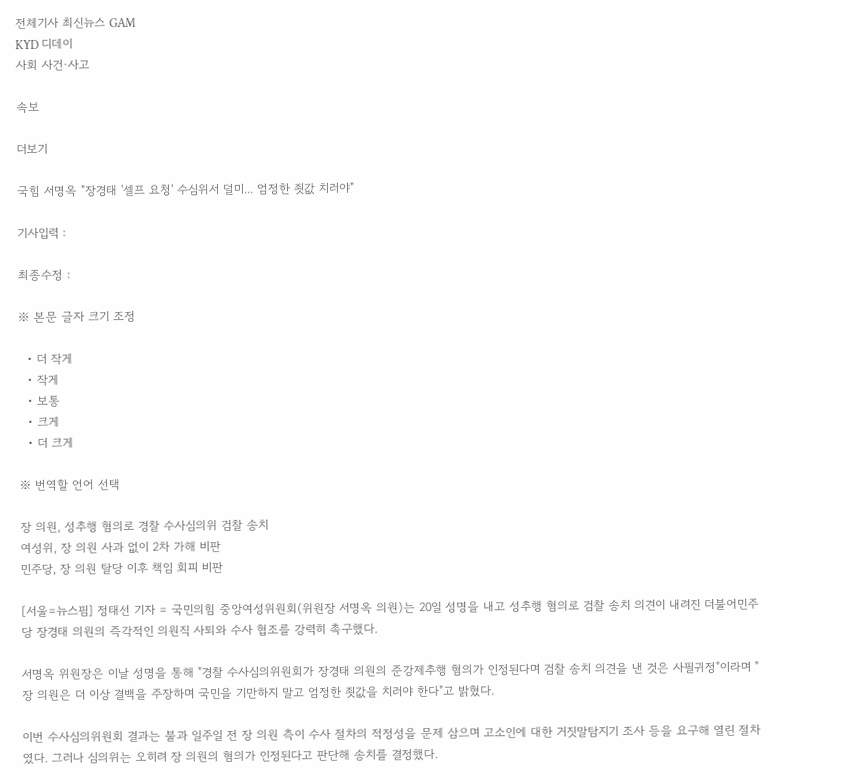전체기사 최신뉴스 GAM
KYD 디데이
사회 사건·사고

속보

더보기

국힘 서명옥 "장경태 '셀프 요청' 수심위서 덜미... 엄정한 죗값 치러야"

기사입력 :

최종수정 :

※ 본문 글자 크기 조정

  • 더 작게
  • 작게
  • 보통
  • 크게
  • 더 크게

※ 번역할 언어 선택

장 의원, 성추행 혐의로 경찰 수사심의위 검찰 송치
여성위, 장 의원 사과 없이 2차 가해 비판
민주당, 장 의원 탈당 이후 책임 회피 비판

[서울=뉴스핌] 정태선 기자 = 국민의힘 중앙여성위원회(위원장 서명옥 의원)는 20일 성명을 내고 성추행 혐의로 검찰 송치 의견이 내려진 더불어민주당 장경태 의원의 즉각적인 의원직 사퇴와 수사 협조를 강력히 촉구했다.

서명옥 위원장은 이날 성명을 통해 "경찰 수사심의위원회가 장경태 의원의 준강제추행 혐의가 인정된다며 검찰 송치 의견을 낸 것은 사필귀정"이라며 "장 의원은 더 이상 결백을 주장하며 국민을 기만하지 말고 엄정한 죗값을 치러야 한다"고 밝혔다.

이번 수사심의위원회 결과는 불과 일주일 전 장 의원 측이 수사 절차의 적정성을 문제 삼으며 고소인에 대한 거짓말탐지기 조사 등을 요구해 열린 절차였다. 그러나 심의위는 오히려 장 의원의 혐의가 인정된다고 판단해 송치를 결정했다.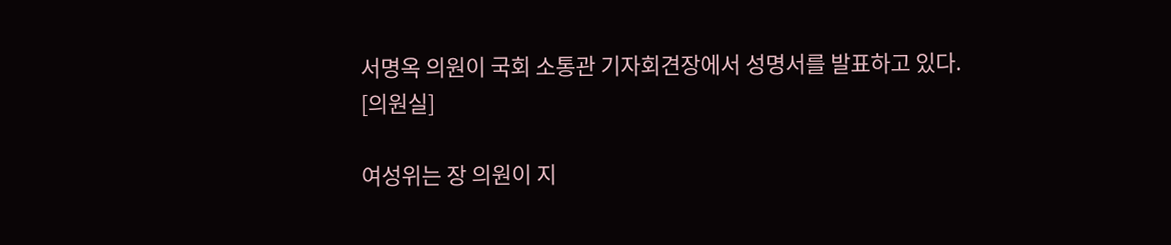서명옥 의원이 국회 소통관 기자회견장에서 성명서를 발표하고 있다. [의원실]

여성위는 장 의원이 지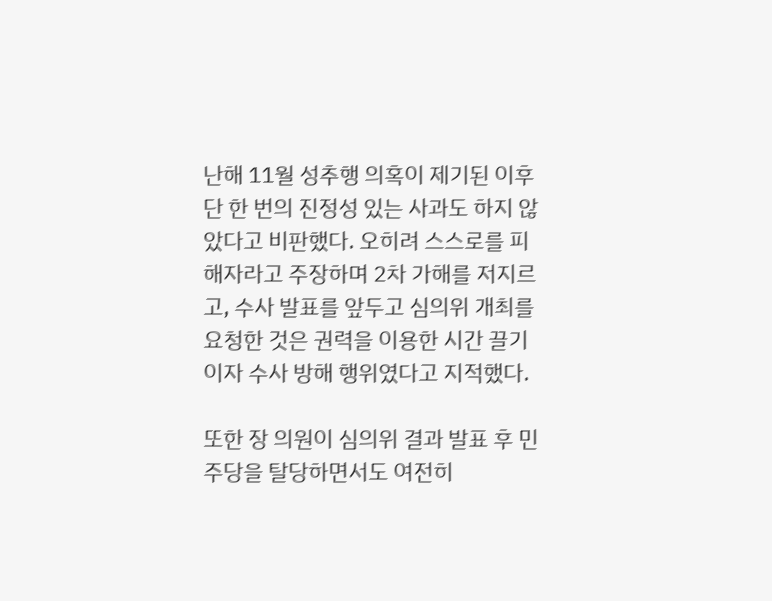난해 11월 성추행 의혹이 제기된 이후 단 한 번의 진정성 있는 사과도 하지 않았다고 비판했다. 오히려 스스로를 피해자라고 주장하며 2차 가해를 저지르고, 수사 발표를 앞두고 심의위 개최를 요청한 것은 권력을 이용한 시간 끌기이자 수사 방해 행위였다고 지적했다.

또한 장 의원이 심의위 결과 발표 후 민주당을 탈당하면서도 여전히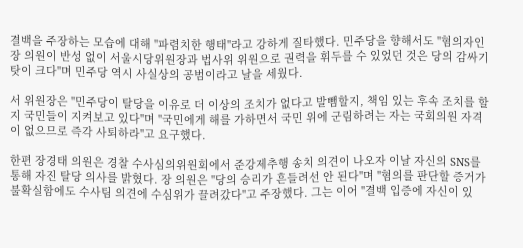결백을 주장하는 모습에 대해 "파렴치한 행태"라고 강하게 질타했다. 민주당을 향해서도 "혐의자인 장 의원이 반성 없이 서울시당위원장과 법사위 위원으로 권력을 휘두를 수 있었던 것은 당의 감싸기 탓이 크다"며 민주당 역시 사실상의 공범이라고 날을 세웠다.

서 위원장은 "민주당이 탈당을 이유로 더 이상의 조치가 없다고 발뺌할지, 책임 있는 후속 조치를 할지 국민들이 지켜보고 있다"며 "국민에게 해를 가하면서 국민 위에 군림하려는 자는 국회의원 자격이 없으므로 즉각 사퇴하라"고 요구했다.

한편 장경태 의원은 경찰 수사심의위원회에서 준강제추행 송치 의견이 나오자 이날 자신의 SNS를 통해 자진 탈당 의사를 밝혔다. 장 의원은 "당의 승리가 흔들려선 안 된다"며 "혐의를 판단할 증거가 불확실함에도 수사팀 의견에 수심위가 끌려갔다"고 주장했다. 그는 이어 "결백 입증에 자신이 있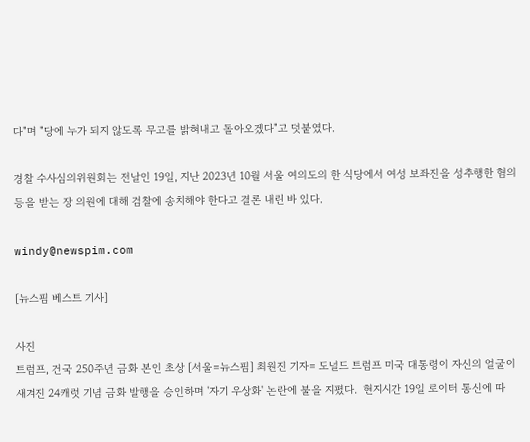다"며 "당에 누가 되지 않도록 무고를 밝혀내고 돌아오겠다"고 덧붙였다.

경찰 수사심의위원회는 전날인 19일, 지난 2023년 10월 서울 여의도의 한 식당에서 여성 보좌진을 성추행한 혐의 등을 받는 장 의원에 대해 검찰에 송치해야 한다고 결론 내린 바 있다.

windy@newspim.com

[뉴스핌 베스트 기사]

사진
트럼프, 건국 250주년 금화 본인 초상 [서울=뉴스핌] 최원진 기자= 도널드 트럼프 미국 대통령이 자신의 얼굴이 새겨진 24캐럿 기념 금화 발행을 승인하며 '자기 우상화' 논란에 불을 지폈다.  현지시간 19일 로이터 통신에 따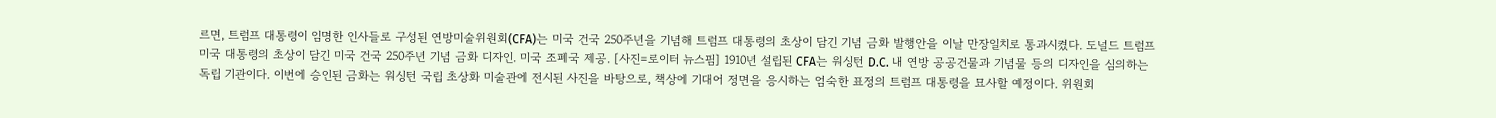르면, 트럼프 대통령이 임명한 인사들로 구성된 연방미술위원회(CFA)는 미국 건국 250주년을 기념해 트럼프 대통령의 초상이 담긴 기념 금화 발행안을 이날 만장일치로 통과시켰다. 도널드 트럼프 미국 대통령의 초상이 담긴 미국 건국 250주년 기념 금화 디자인. 미국 조폐국 제공. [사진=로이터 뉴스핌] 1910년 설립된 CFA는 워싱턴 D.C. 내 연방 공공건물과 기념물 등의 디자인을 심의하는 독립 기관이다. 이번에 승인된 금화는 워싱턴 국립 초상화 미술관에 전시된 사진을 바탕으로, 책상에 기대어 정면을 응시하는 엄숙한 표정의 트럼프 대통령을 묘사할 예정이다. 위원회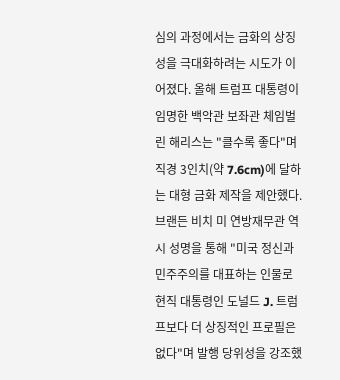심의 과정에서는 금화의 상징성을 극대화하려는 시도가 이어졌다. 올해 트럼프 대통령이 임명한 백악관 보좌관 체임벌린 해리스는 "클수록 좋다"며 직경 3인치(약 7.6cm)에 달하는 대형 금화 제작을 제안했다. 브랜든 비치 미 연방재무관 역시 성명을 통해 "미국 정신과 민주주의를 대표하는 인물로 현직 대통령인 도널드 J. 트럼프보다 더 상징적인 프로필은 없다"며 발행 당위성을 강조했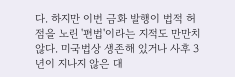다. 하지만 이번 금화 발행이 법적 허점을 노린 '편법'이라는 지적도 만만치 않다. 미국법상 생존해 있거나 사후 3년이 지나지 않은 대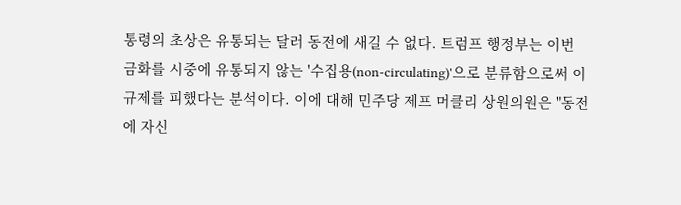통령의 초상은 유통되는 달러 동전에 새길 수 없다. 트럼프 행정부는 이번 금화를 시중에 유통되지 않는 '수집용(non-circulating)'으로 분류함으로써 이 규제를 피했다는 분석이다. 이에 대해 민주당 제프 머클리 상원의원은 "동전에 자신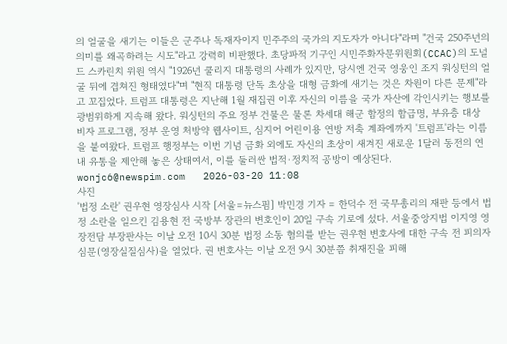의 얼굴을 새기는 이들은 군주나 독재자이지 민주주의 국가의 지도자가 아니다"라며 "건국 250주년의 의미를 왜곡하려는 시도"라고 강력히 비판했다. 초당파적 기구인 시민주화자문위원회(CCAC)의 도널드 스카린치 위원 역시 "1926년 쿨리지 대통령의 사례가 있지만, 당시엔 건국 영웅인 조지 워싱턴의 얼굴 뒤에 겹쳐진 형태였다"며 "현직 대통령 단독 초상을 대형 금화에 새기는 것은 차원이 다른 문제"라고 꼬집었다. 트럼프 대통령은 지난해 1월 재집권 이후 자신의 이름을 국가 자산에 각인시키는 행보를 광범위하게 지속해 왔다. 워싱턴의 주요 정부 건물은 물론 차세대 해군 함정의 함급명, 부유층 대상 비자 프로그램, 정부 운영 처방약 웹사이트, 심지어 어린이용 연방 저축 계좌에까지 '트럼프'라는 이름을 붙여왔다. 트럼프 행정부는 이번 기념 금화 외에도 자신의 초상이 새겨진 새로운 1달러 동전의 연내 유통을 제안해 놓은 상태여서, 이를 둘러싼 법적·정치적 공방이 예상된다.  wonjc6@newspim.com   2026-03-20 11:08
사진
'법정 소란' 권우현 영장심사 시작 [서울=뉴스핌] 박민경 기자 = 한덕수 전 국무총리의 재판 등에서 법정 소란을 일으킨 김용현 전 국방부 장관의 변호인이 20일 구속 기로에 섰다. 서울중앙지법 이지영 영장전담 부장판사는 이날 오전 10시 30분 법정 소동 혐의를 받는 권우현 변호사에 대한 구속 전 피의자 심문(영장실질심사)을 열었다. 권 변호사는 이날 오전 9시 30분쯤 취재진을 피해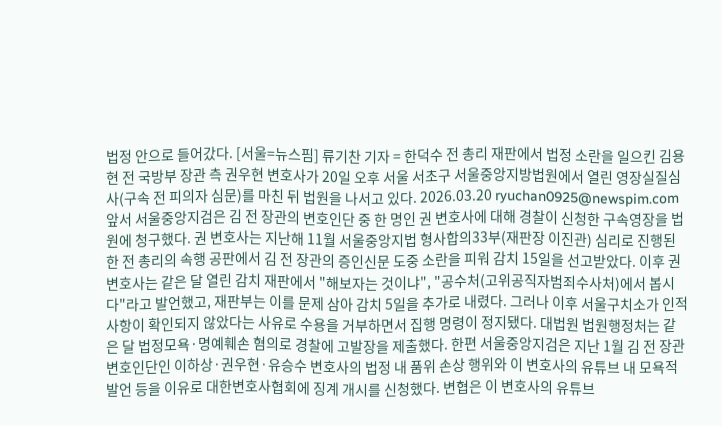법정 안으로 들어갔다. [서울=뉴스핌] 류기찬 기자 = 한덕수 전 총리 재판에서 법정 소란을 일으킨 김용현 전 국방부 장관 측 권우현 변호사가 20일 오후 서울 서초구 서울중앙지방법원에서 열린 영장실질심사(구속 전 피의자 심문)를 마친 뒤 법원을 나서고 있다. 2026.03.20 ryuchan0925@newspim.com 앞서 서울중앙지검은 김 전 장관의 변호인단 중 한 명인 권 변호사에 대해 경찰이 신청한 구속영장을 법원에 청구했다. 권 변호사는 지난해 11월 서울중앙지법 형사합의33부(재판장 이진관) 심리로 진행된 한 전 총리의 속행 공판에서 김 전 장관의 증인신문 도중 소란을 피워 감치 15일을 선고받았다. 이후 권 변호사는 같은 달 열린 감치 재판에서 "해보자는 것이냐", "공수처(고위공직자범죄수사처)에서 봅시다"라고 발언했고, 재판부는 이를 문제 삼아 감치 5일을 추가로 내렸다. 그러나 이후 서울구치소가 인적사항이 확인되지 않았다는 사유로 수용을 거부하면서 집행 명령이 정지됐다. 대법원 법원행정처는 같은 달 법정모욕·명예훼손 혐의로 경찰에 고발장을 제출했다. 한편 서울중앙지검은 지난 1월 김 전 장관 변호인단인 이하상·권우현·유승수 변호사의 법정 내 품위 손상 행위와 이 변호사의 유튜브 내 모욕적 발언 등을 이유로 대한변호사협회에 징계 개시를 신청했다. 변협은 이 변호사의 유튜브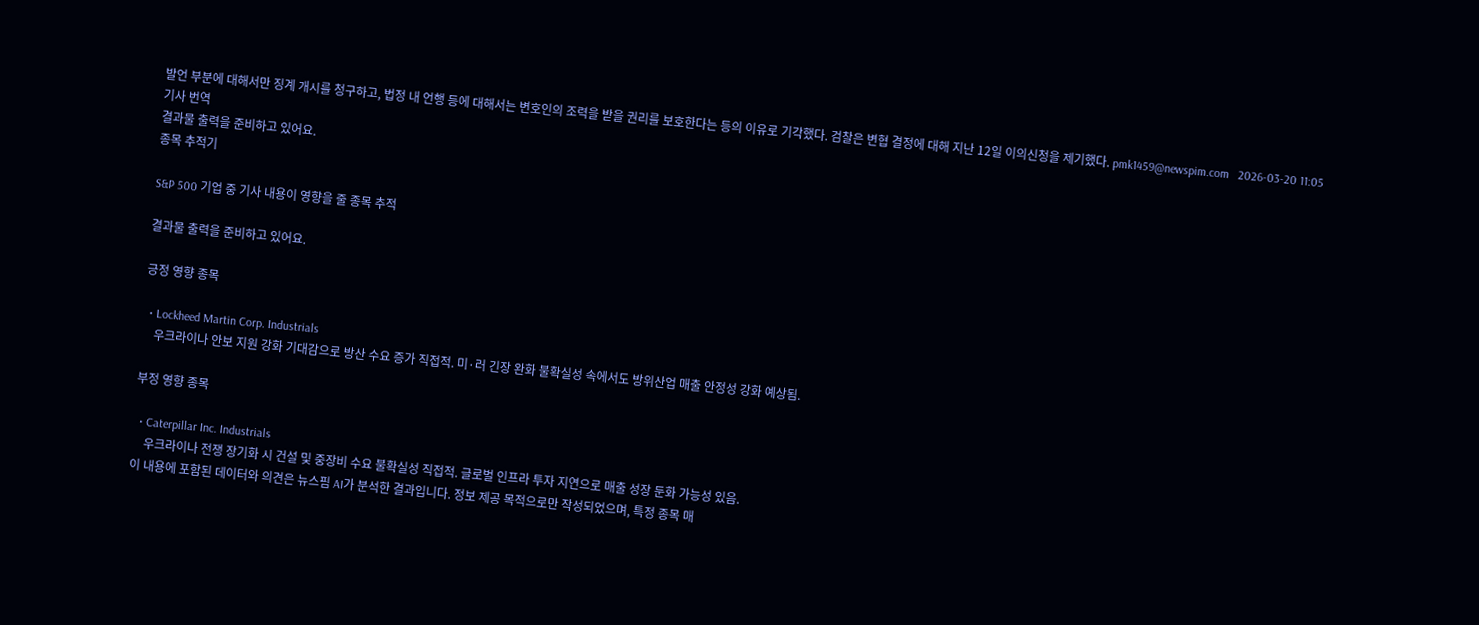발언 부분에 대해서만 징계 개시를 청구하고, 법정 내 언행 등에 대해서는 변호인의 조력을 받을 권리를 보호한다는 등의 이유로 기각했다. 검찰은 변협 결정에 대해 지난 12일 이의신청을 제기했다. pmk1459@newspim.com   2026-03-20 11:05
기사 번역
결과물 출력을 준비하고 있어요.
종목 추적기

S&P 500 기업 중 기사 내용이 영향을 줄 종목 추적

결과물 출력을 준비하고 있어요.

긍정 영향 종목

  • Lockheed Martin Corp. Industrials
    우크라이나 안보 지원 강화 기대감으로 방산 수요 증가 직접적. 미·러 긴장 완화 불확실성 속에서도 방위산업 매출 안정성 강화 예상됨.

부정 영향 종목

  • Caterpillar Inc. Industrials
    우크라이나 전쟁 장기화 시 건설 및 중장비 수요 불확실성 직접적. 글로벌 인프라 투자 지연으로 매출 성장 둔화 가능성 있음.
이 내용에 포함된 데이터와 의견은 뉴스핌 AI가 분석한 결과입니다. 정보 제공 목적으로만 작성되었으며, 특정 종목 매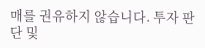매를 권유하지 않습니다. 투자 판단 및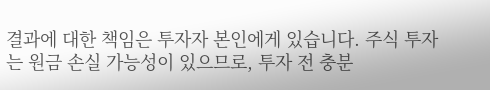결과에 대한 책임은 투자자 본인에게 있습니다. 주식 투자는 원금 손실 가능성이 있으므로, 투자 전 충분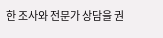한 조사와 전문가 상담을 권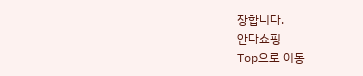장합니다.
안다쇼핑
Top으로 이동